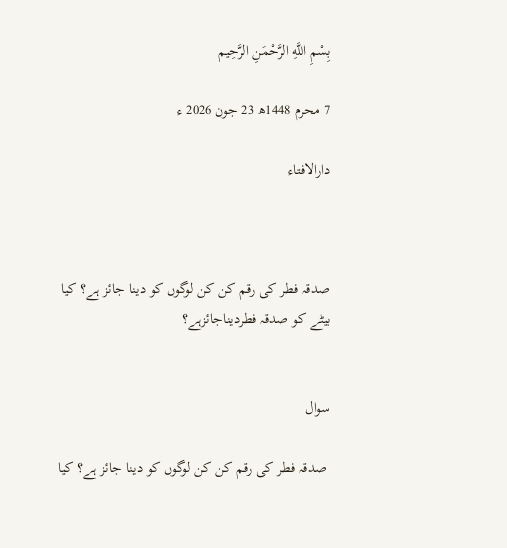بِسْمِ اللَّهِ الرَّحْمَنِ الرَّحِيم

7 محرم 1448ھ 23 جون 2026 ء

دارالافتاء



صدقہ فطر کی رقم کن کن لوگوں کو دینا جائز ہے؟ کیا بیٹے کو صدقہ فطردیناجائزہے؟


سوال

 صدقہ فطر کی رقم کن کن لوگوں کو دینا جائز ہے؟ کیا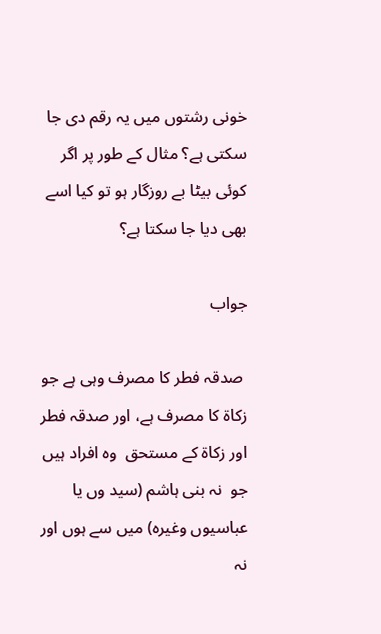خونی رشتوں میں یہ رقم دی جا سکتی ہے؟ مثال کے طور پر اگر کوئی بیٹا بے روزگار ہو تو کیا اسے بھی دیا جا سکتا ہے؟

جواب

 صدقہ فطر کا مصرف وہی ہے جو زکاۃ کا مصرف ہے، اور صدقہ فطر اور زکاۃ کے مستحق  وہ افراد ہیں جو  نہ بنی ہاشم (سید وں یا عباسیوں وغیرہ) میں سے ہوں اور نہ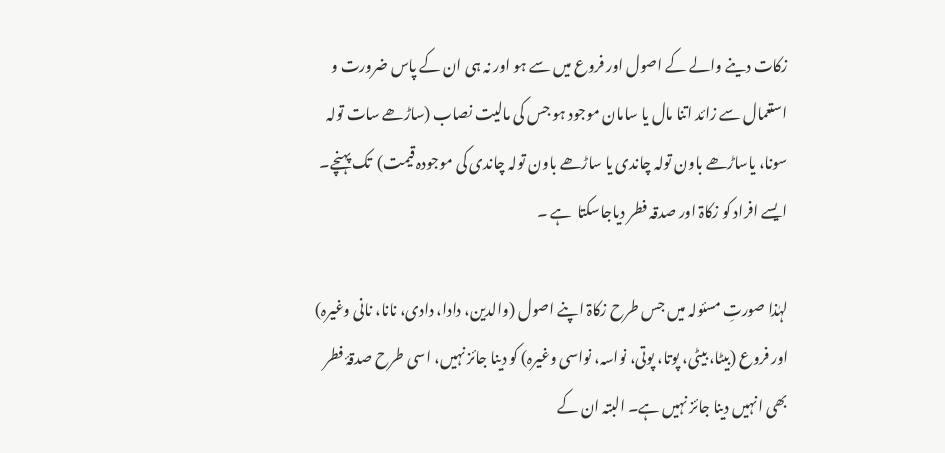زکات دینے والے کے اصول اور فروع میں سے ہو اور نہ ہی ان کے پاس ضرورت و استعمال سے زائد اتنا مال یا سامان موجود ہو جس کی مالیت نصاب (ساڑھے سات تولہ سونا، یاساڑھے باون تولہ چاندی یا ساڑھے باون تولہ چاندی کی موجودہ قیمت)  تک پہنچے۔ ایسے افراد کو زکاۃ اور صدقہ فطر دیاجاسکتا  ہے ۔

لہٰذا صورتِ مسئولہ میں جس طرح زکاۃ اپنے اصول (والدین، دادا، دادی، نانا، نانی وغیرہ) اور فروع (بیٹا، بیٹی، پوتا، پوتی، نواسہ، نواسی وغیرہ) کو دینا جائز نہیں، اسی طرح صدقۂ فطر بھی انہیں دینا جائز نہیں ہے۔ البتہ ان کے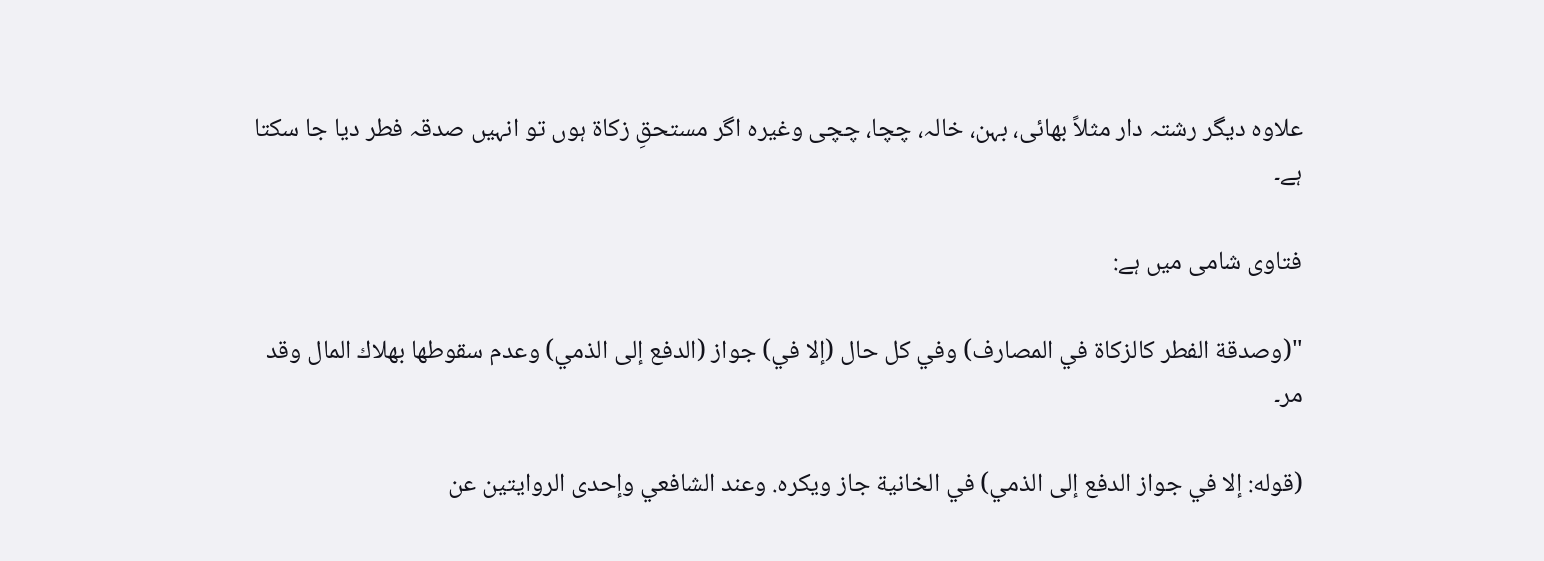علاوہ دیگر رشتہ دار مثلاً بھائی، بہن، خالہ، چچا، چچی وغیرہ اگر مستحقِ زکاۃ ہوں تو انہیں صدقہ فطر دیا جا سکتا ہے۔

فتاوی شامی میں ہے:

"(وصدقة الفطر كالزكاة في المصارف) وفي كل حال (إلا في) جواز (الدفع إلى الذمي) وعدم سقوطها بهلاك المال وقد مر۔

(قوله: إلا في جواز الدفع إلى الذمي) في الخانية جاز ويكره. وعند الشافعي وإحدى الروايتين عن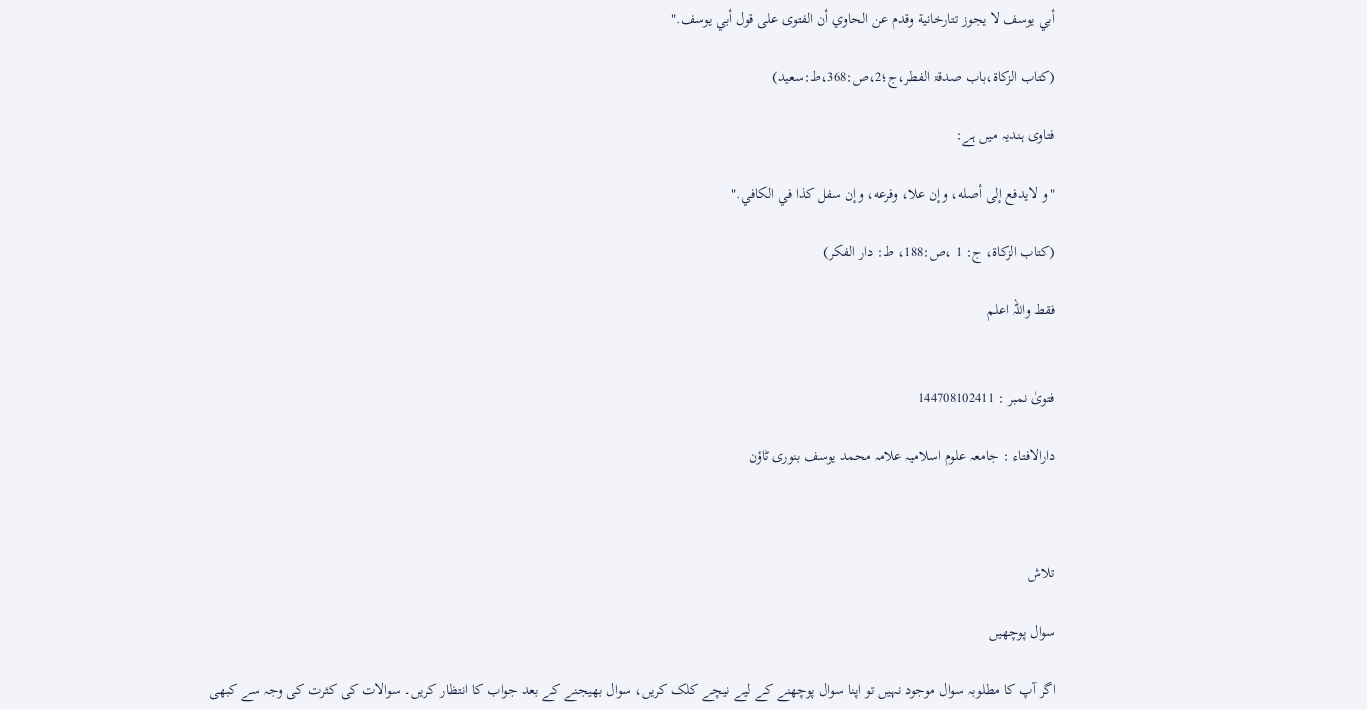أبي يوسف لا يجوز تتارخانية وقدم عن الحاوي أن الفتوى على قول أبي يوسف."

(کتاب الزکاۃ،باب صدقۃ الفطر،ج؛2،ص:368،ط:سعید)

فتاوی ہندیہ میں ہے:

"و لايدفع إلى أصله، وإن علا، وفرعه، وإن سفل كذا في الكافي."

(کتاب الزکاۃ، ج: 1 ،ص:188، ط: دار الفکر)

فقط واللہ اعلم


فتویٰ نمبر : 144708102411

دارالافتاء : جامعہ علوم اسلامیہ علامہ محمد یوسف بنوری ٹاؤن



تلاش

سوال پوچھیں

اگر آپ کا مطلوبہ سوال موجود نہیں تو اپنا سوال پوچھنے کے لیے نیچے کلک کریں، سوال بھیجنے کے بعد جواب کا انتظار کریں۔ سوالات کی کثرت کی وجہ سے کبھی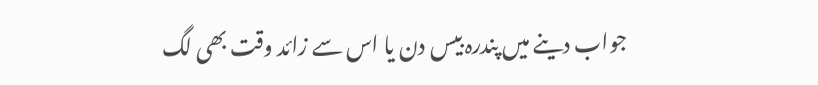جواب دینے میں پندرہ بیس دن یا اس سے زائد وقت بھی لگ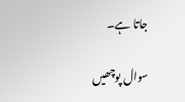جاتا ہے۔

سوال پوچھیں